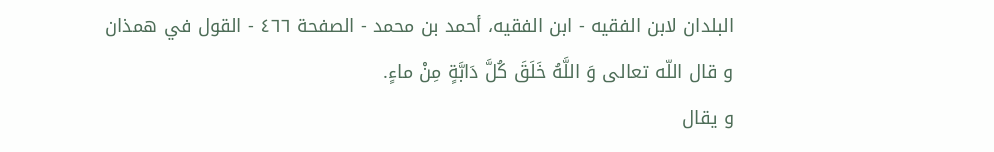البلدان لابن الفقيه - ابن الفقيه، أحمد بن محمد - الصفحة ٤٦٦ - القول في همذان
و قال اللّه تعالى وَ اللَّهُ خَلَقَ كُلَّ دَابَّةٍ مِنْ ماءٍ.
و يقال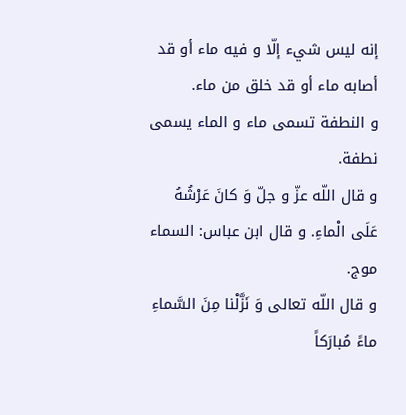إنه ليس شيء إلّا و فيه ماء أو قد أصابه ماء أو قد خلق من ماء.
و النطفة تسمى ماء و الماء يسمى نطفة.
و قال اللّه عزّ و جلّ وَ كانَ عَرْشُهُ عَلَى الْماءِ. و قال ابن عباس: السماء موج.
و قال اللّه تعالى وَ نَزَّلْنا مِنَ السَّماءِ ماءً مُبارَكاً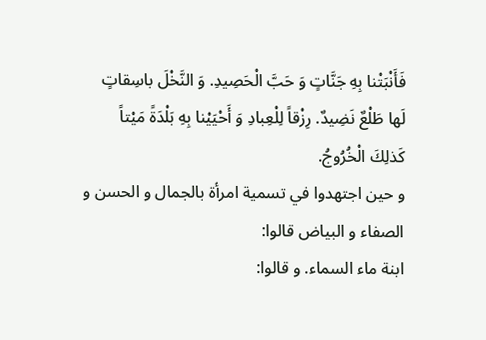فَأَنْبَتْنا بِهِ جَنَّاتٍ وَ حَبَّ الْحَصِيدِ. وَ النَّخْلَ باسِقاتٍ لَها طَلْعٌ نَضِيدٌ. رِزْقاً لِلْعِبادِ وَ أَحْيَيْنا بِهِ بَلْدَةً مَيْتاً كَذلِكَ الْخُرُوجُ.
و حين اجتهدوا في تسمية امرأة بالجمال و الحسن و الصفاء و البياض قالوا:
ابنة ماء السماء. و قالوا: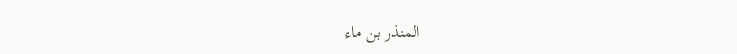المنذر بن ماء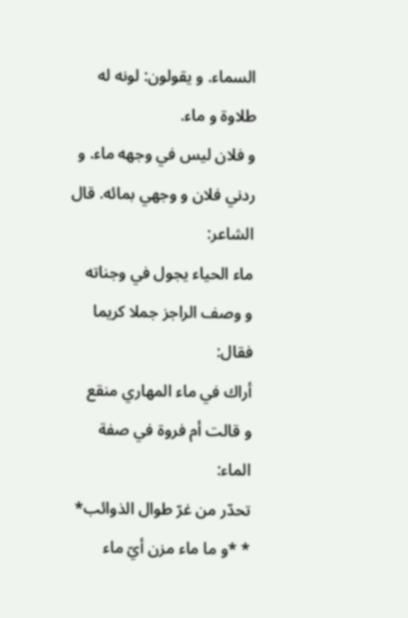السماء. و يقولون: لونه له طلاوة و ماء.
و فلان ليس في وجهه ماء. و ردني فلان و وجهي بمائه. قال الشاعر:
ماء الحياء يجول في وجناته
و وصف الراجز جملا كريما فقال:
أراك في ماء المهاري منقع
و قالت أم فروة في صفة الماء:
تحدّر من غرّ طوال الذوائب* * *و ما ماء مزن أيّ ماء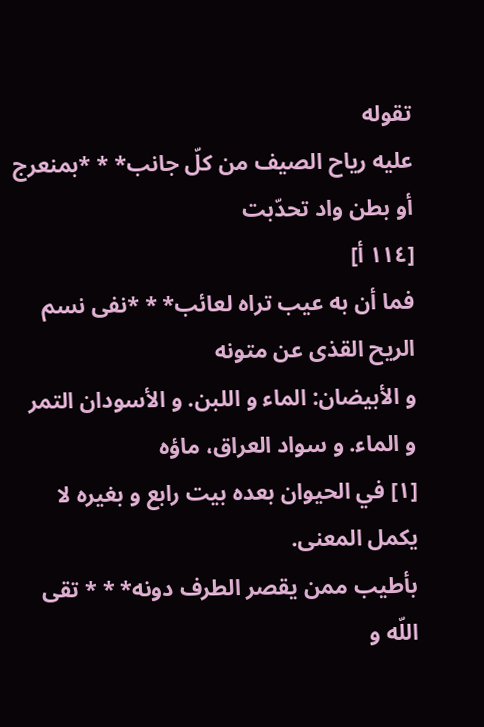تقوله
عليه رياح الصيف من كلّ جانب* * *بمنعرج أو بطن واد تحدّبت
[١١٤ أ]
فما أن به عيب تراه لعائب* * *نفى نسم الريح القذى عن متونه
و الأبيضان: الماء و اللبن. و الأسودان التمر و الماء. و سواد العراق، ماؤه
[١] في الحيوان بعده بيت رابع و بغيره لا يكمل المعنى.
بأطيب ممن يقصر الطرف دونه* * * تقى اللّه و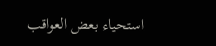استحياء بعض العواقب